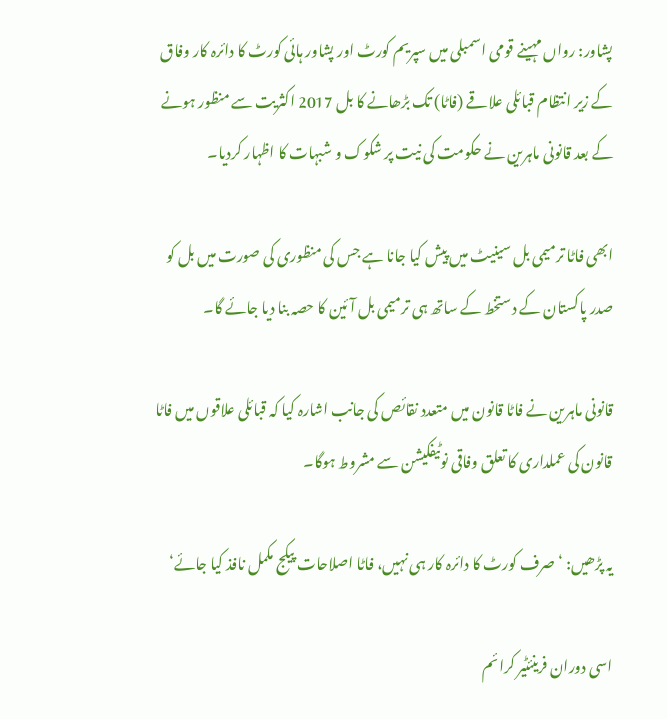پشاور: رواں مہینے قومی اسمبلی میں سپریم کورٹ اور پشاور ہائی کورٹ کا دائرہ کار وفاق کے زیر انتظام قبائلی علاقے (فاٹا) تک بڑھانے کا بل 2017 اکثریت سے منظور ہونے کے بعد قانونی ماہرین نے حکومت کی نیت پر شکوک و شبہات کا اظہار کردیا۔

ابھی فاٹا ترمیمی بل سینیٹ میں پیش کیا جانا ہے جس کی منظوری کی صورت میں بل کو صدر پاکستان کے دستخط کے ساتھ ہی ترمیمی بل آئین کا حصہ بنا دیا جائے گا۔

قانونی ماہرین نے فاٹا قانون میں متعدد نقائص کی جانب اشارہ کیا کہ قبائلی علاقوں میں فاٹا قانون کی عملداری کا تعلق وفاقی نوٹیفکیشن سے مشروط ہوگا۔

یہ پڑھیں: ‘صرف کورٹ کا دائرہ کار ہی نہیں، فاٹا اصلاحات پیکج مکمل نافذ کیا جائے‘

اسی دوران فرینئٹیر کرائم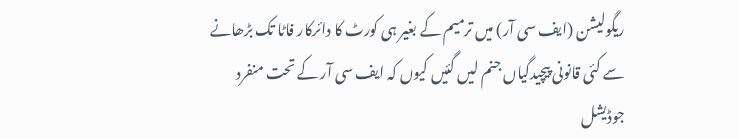ریگولیشن (ایف سی آر) میں ترمیم کے بغیر ہی کورٹ کا دائرکار فاٹا تک بڑھانے سے کئی قانونی پیچیدگیاں جنم لیں گئیں کیوں کہ ایف سی آر کے تحت منفرد جوڈیشل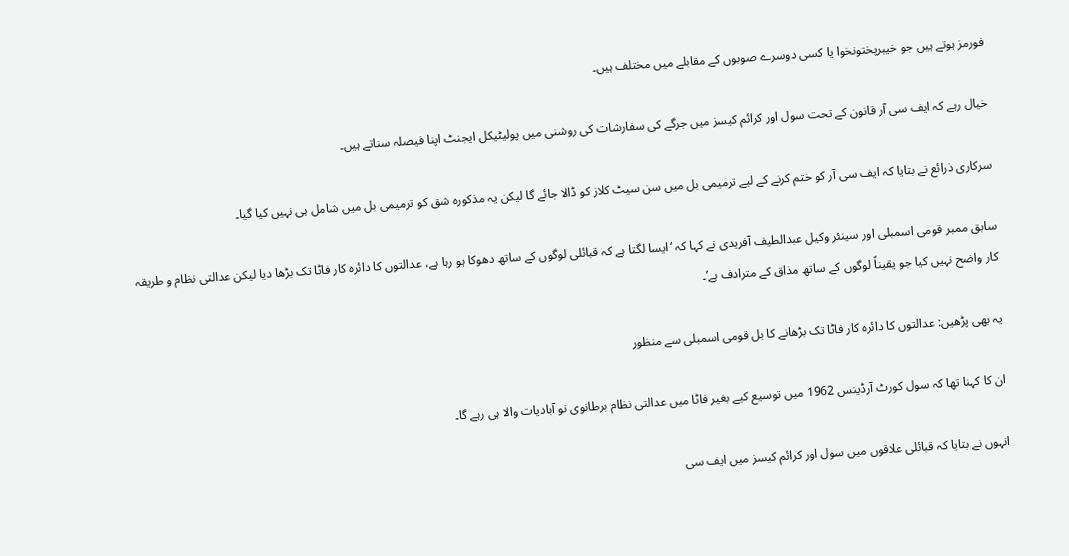فورمز ہوتے ہیں جو خیبرپختونخوا یا کسی دوسرے صوبوں کے مقابلے میں مختلف ہیں۔

خیال رہے کہ ایف سی آر قانون کے تحت سول اور کرائم کیسز میں جرگے کی سفارشات کی روشنی میں پولیٹیکل ایجنٹ اپنا فیصلہ سناتے ہیں۔

سرکاری ذرائع نے بتایا کہ ایف سی آر کو ختم کرنے کے لیے ترمیمی بل میں سن سیٹ کلاز کو ڈالا جائے گا لیکن یہ مذکورہ شق کو ترمیمی بل میں شامل ہی نہیں کیا گیا۔

سابق ممبر قومی اسمبلی اور سینئر وکیل عبدالطیف آفریدی نے کہا کہ ‘ایسا لگتا ہے کہ قبائلی لوگوں کے ساتھ دھوکا ہو رہا ہے، عدالتوں کا دائرہ کار فاٹا تک بڑھا دیا لیکن عدالتی نظام و طریقہ کار واضح نہیں کیا جو یقیناً لوگوں کے ساتھ مذاق کے مترادف ہے’۔

یہ بھی پڑھیں: عدالتوں کا دائرہ کار فاٹا تک بڑھانے کا بل قومی اسمبلی سے منظور

ان کا کہنا تھا کہ سول کورٹ آرڈینس 1962 میں توسیع کیے بغیر فاٹا میں عدالتی نظام برطانوی نو آبادیات والا ہی رہے گا۔

انہوں نے بتایا کہ قبائلی علاقوں میں سول اور کرائم کیسز میں ایف سی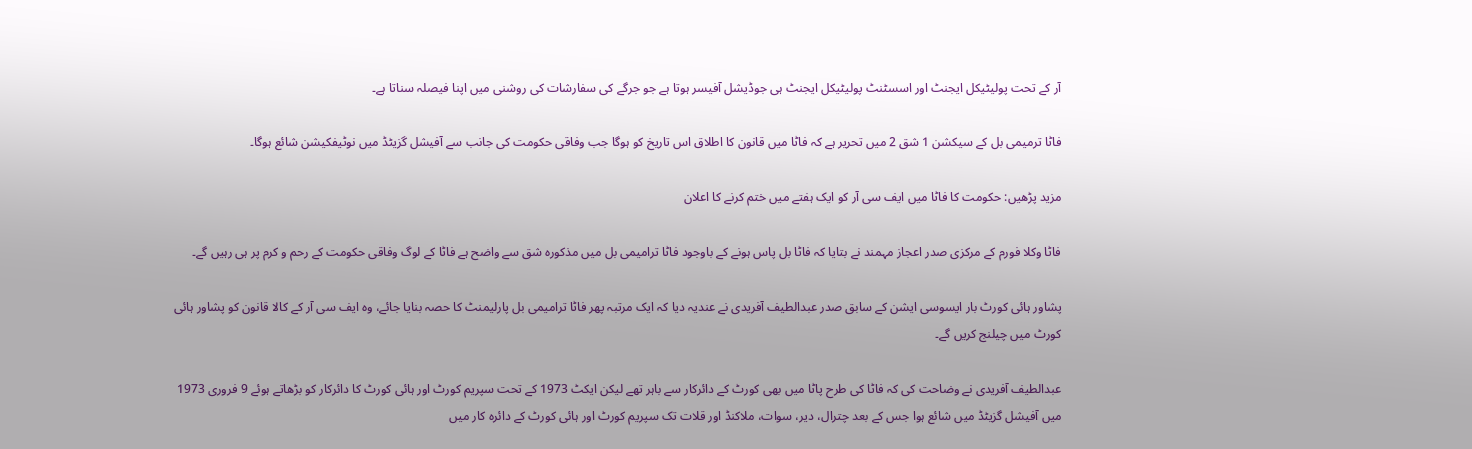آر کے تحت پولیٹیکل ایجنٹ اور اسسٹنٹ پولیٹیکل ایجنٹ ہی جوڈیشل آفیسر ہوتا ہے جو جرگے کی سفارشات کی روشنی میں اپنا فیصلہ سناتا ہے۔

فاٹا ترمیمی بل کے سیکشن 1 شق 2 میں تحریر ہے کہ فاٹا میں قانون کا اطلاق اس تاریخ کو ہوگا جب وفاقی حکومت کی جانب سے آفیشل گزیٹڈ میں نوٹیفکیشن شائع ہوگا۔

مزید پڑھیں: حکومت کا فاٹا میں ایف سی آر کو ایک ہفتے میں ختم کرنے کا اعلان

فاٹا وکلا فورم کے مرکزی صدر اعجاز مہمند نے بتایا کہ فاٹا بل پاس ہونے کے باوجود فاٹا ترامیمی بل میں مذکورہ شق سے واضح ہے فاٹا کے لوگ وفاقی حکومت کے رحم و کرم پر ہی رہیں گے۔

پشاور ہائی کورٹ بار ایسوسی ایشن کے سابق صدر عبدالطیف آفریدی نے عندیہ دیا کہ ایک مرتبہ پھر فاٹا ترامیمی بل پارلیمنٹ کا حصہ بنایا جائے، وہ ایف سی آر کے کالا قانون کو پشاور ہائی کورٹ میں چیلنج کریں گے۔

عبدالطیف آفریدی نے وضاحت کی کہ فاٹا کی طرح پاٹا میں بھی کورٹ کے دائرکار سے باہر تھے لیکن ایکٹ 1973 کے تحت سپریم کورٹ اور ہائی کورٹ کا دائرکار کو بڑھاتے ہوئے 9 فروری 1973 میں آفیشل گزیٹڈ میں شائع ہوا جس کے بعد چترال، دیر، سوات، ملاکنڈ اور قلات تک سپریم کورٹ اور ہائی کورٹ کے دائرہ کار میں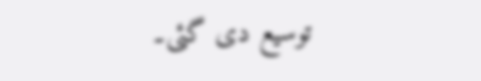توسیع دی گئی۔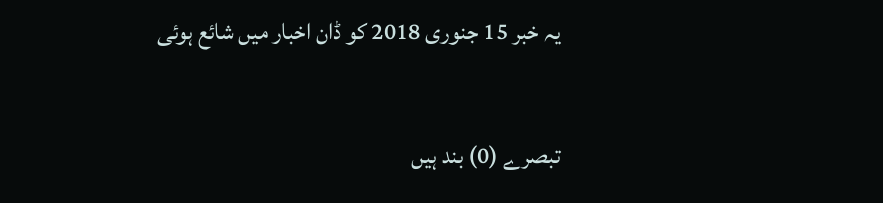یہ خبر 15 جنوری 2018 کو ڈان اخبار میں شائع ہوئی

تبصرے (0) بند ہیں